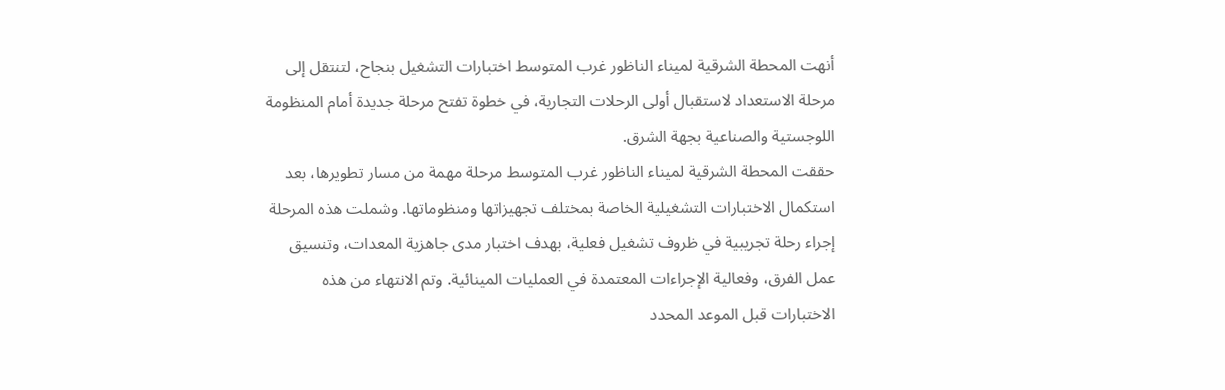أنهت المحطة الشرقية لميناء الناظور غرب المتوسط اختبارات التشغيل بنجاح، لتنتقل إلى مرحلة الاستعداد لاستقبال أولى الرحلات التجارية، في خطوة تفتح مرحلة جديدة أمام المنظومة اللوجستية والصناعية بجهة الشرق.
حققت المحطة الشرقية لميناء الناظور غرب المتوسط مرحلة مهمة من مسار تطويرها، بعد استكمال الاختبارات التشغيلية الخاصة بمختلف تجهيزاتها ومنظوماتها. وشملت هذه المرحلة إجراء رحلة تجريبية في ظروف تشغيل فعلية، بهدف اختبار مدى جاهزية المعدات، وتنسيق عمل الفرق، وفعالية الإجراءات المعتمدة في العمليات المينائية. وتم الانتهاء من هذه الاختبارات قبل الموعد المحدد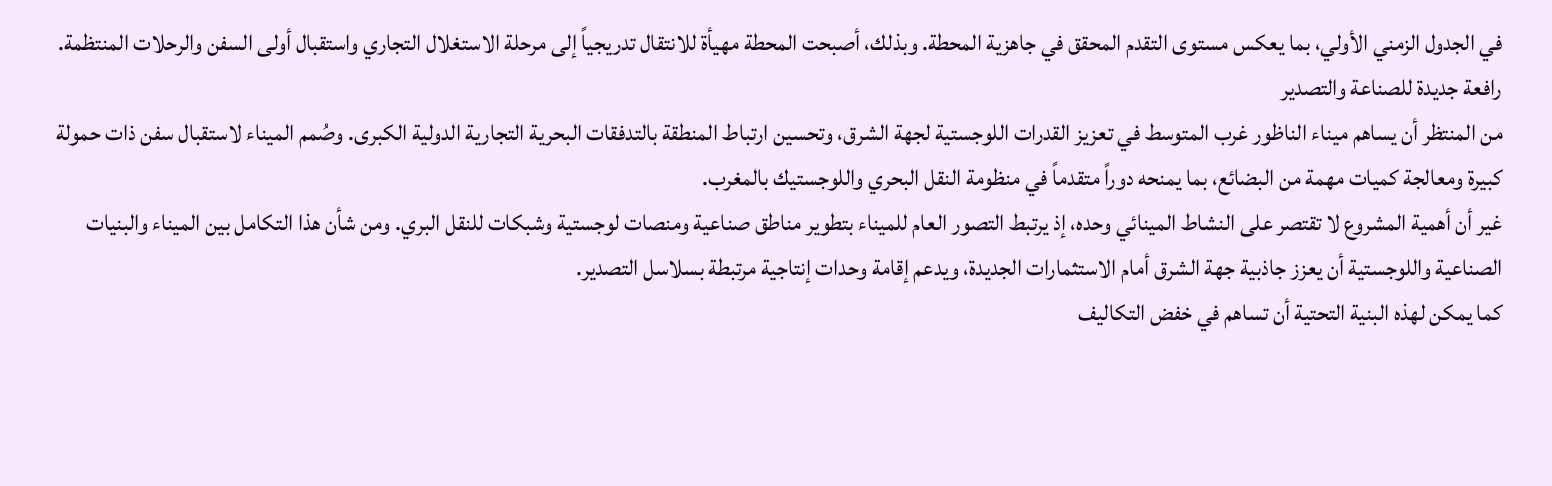في الجدول الزمني الأولي، بما يعكس مستوى التقدم المحقق في جاهزية المحطة. وبذلك، أصبحت المحطة مهيأة للانتقال تدريجياً إلى مرحلة الاستغلال التجاري واستقبال أولى السفن والرحلات المنتظمة.
رافعة جديدة للصناعة والتصدير
من المنتظر أن يساهم ميناء الناظور غرب المتوسط في تعزيز القدرات اللوجستية لجهة الشرق، وتحسين ارتباط المنطقة بالتدفقات البحرية التجارية الدولية الكبرى. وصُمم الميناء لاستقبال سفن ذات حمولة كبيرة ومعالجة كميات مهمة من البضائع، بما يمنحه دوراً متقدماً في منظومة النقل البحري واللوجستيك بالمغرب.
غير أن أهمية المشروع لا تقتصر على النشاط المينائي وحده، إذ يرتبط التصور العام للميناء بتطوير مناطق صناعية ومنصات لوجستية وشبكات للنقل البري. ومن شأن هذا التكامل بين الميناء والبنيات الصناعية واللوجستية أن يعزز جاذبية جهة الشرق أمام الاستثمارات الجديدة، ويدعم إقامة وحدات إنتاجية مرتبطة بسلاسل التصدير.
كما يمكن لهذه البنية التحتية أن تساهم في خفض التكاليف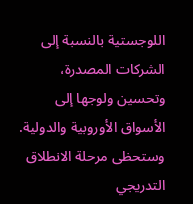اللوجستية بالنسبة إلى الشركات المصدرة، وتحسين ولوجها إلى الأسواق الأوروبية والدولية. وستحظى مرحلة الانطلاق التدريجي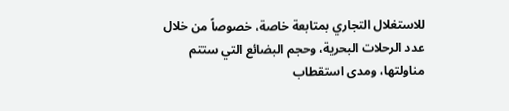للاستغلال التجاري بمتابعة خاصة، خصوصاً من خلال عدد الرحلات البحرية، وحجم البضائع التي ستتم مناولتها، ومدى استقطاب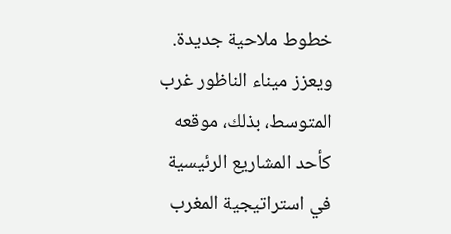خطوط ملاحية جديدة.
ويعزز ميناء الناظور غرب المتوسط، بذلك، موقعه كأحد المشاريع الرئيسية في استراتيجية المغرب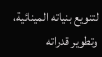لتنويع بنياته المينائية، وتطوير قدراته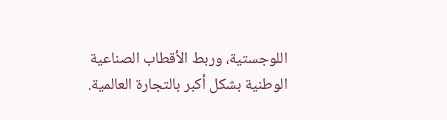اللوجستية، وربط الأقطاب الصناعية الوطنية بشكل أكبر بالتجارة العالمية.